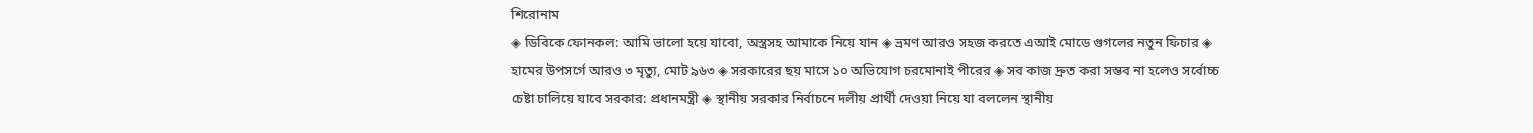শিরোনাম
◈ ডিবিকে ফোনকল: আমি ভালো হয়ে যাবো, অস্ত্রসহ আমাকে নিয়ে যান ◈ ভ্রমণ আরও সহজ করতে এআই মোডে গুগলের নতুন ফিচার ◈ হামের উপসর্গে আরও ৩ মৃত্যু, মোট ৯৬৩ ◈ সরকারের ছয় মাসে ১০ অভিযোগ চরমোনাই পীরের ◈ সব কাজ দ্রুত করা সম্ভব না হলেও সর্বোচ্চ চেষ্টা চালিয়ে যাবে সরকার: প্রধানমন্ত্রী ◈ স্থানীয় সরকার নির্বাচনে দলীয় প্রার্থী দেওয়া নিয়ে যা বললেন স্থানীয়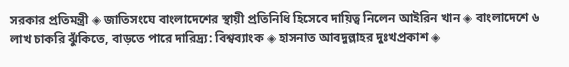সরকার প্রতিমন্ত্রী ◈ জাতিসংঘে বাংলাদেশের স্থায়ী প্রতিনিধি হিসেবে দায়িত্ব নিলেন আইরিন খান ◈ বাংলাদেশে ৬ লাখ চাকরি ঝুঁকিতে, বাড়তে পারে দারিদ্র্য: বিশ্বব্যাংক ◈ হাসনাত আবদুল্লাহর দুঃখপ্রকাশ ◈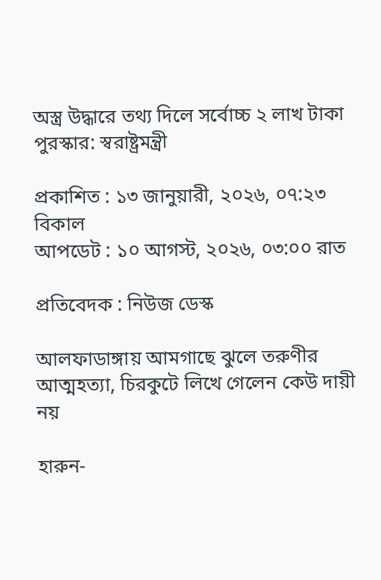অস্ত্র উদ্ধারে তথ্য দিলে সর্বোচ্চ ২ লাখ টাকা পুরস্কার: স্বরাষ্ট্রমন্ত্রী

প্রকাশিত : ১৩ জানুয়ারী, ২০২৬, ০৭:২৩ বিকাল
আপডেট : ১০ আগস্ট, ২০২৬, ০৩:০০ রাত

প্রতিবেদক : নিউজ ডেস্ক

আলফাডাঙ্গায় আমগাছে ঝুলে তরুণীর আত্মহত্যা, চিরকুটে লিখে গেলেন কেউ দায়ী নয়

হারুন-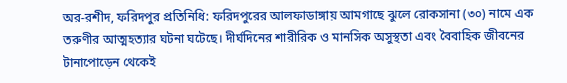অর-রশীদ, ফরিদপুর প্রতিনিধি: ফরিদপুরের আলফাডাঙ্গায় আমগাছে ঝুলে রোকসানা (৩০) নামে এক তরুণীর আত্মহত্যার ঘটনা ঘটেছে। দীর্ঘদিনের শারীরিক ও মানসিক অসুস্থতা এবং বৈবাহিক জীবনের টানাপোড়েন থেকেই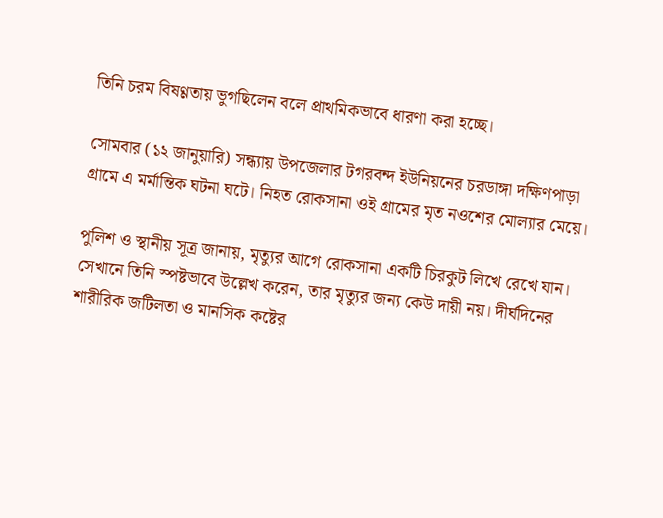তিনি চরম বিষণ্ণতায় ভুগছিলেন বলে প্রাথমিকভাবে ধারণা করা হচ্ছে।

সোমবার (১২ জানুয়ারি) সন্ধ্যায় উপজেলার টগরবন্দ ইউনিয়নের চরডাঙ্গা দক্ষিণপাড়া গ্রামে এ মর্মান্তিক ঘটনা ঘটে। নিহত রোকসানা ওই গ্রামের মৃত নওশের মোল্যার মেয়ে।

পুলিশ ও স্থানীয় সূত্র জানায়, মৃত্যুর আগে রোকসানা একটি চিরকুট লিখে রেখে যান। সেখানে তিনি স্পষ্টভাবে উল্লেখ করেন, তার মৃত্যুর জন্য কেউ দায়ী নয়। দীর্ঘদিনের শারীরিক জটিলতা ও মানসিক কষ্টের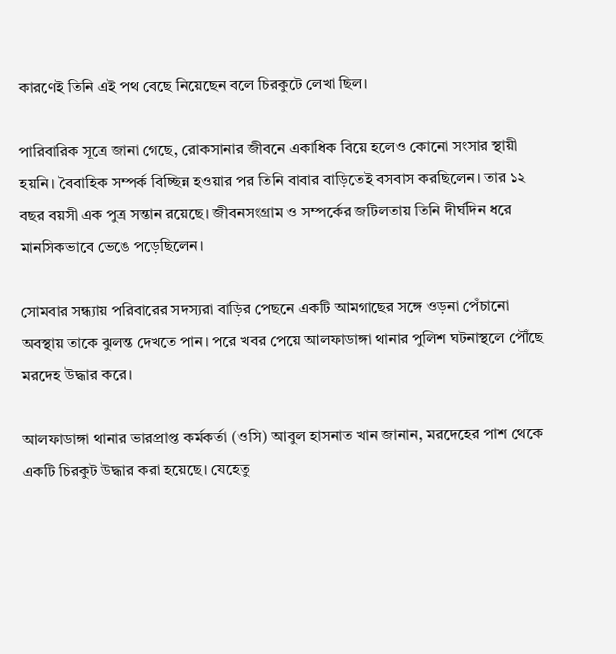কারণেই তিনি এই পথ বেছে নিয়েছেন বলে চিরকুটে লেখা ছিল।

পারিবারিক সূত্রে জানা গেছে, রোকসানার জীবনে একাধিক বিয়ে হলেও কোনো সংসার স্থায়ী হয়নি। বৈবাহিক সম্পর্ক বিচ্ছিন্ন হওয়ার পর তিনি বাবার বাড়িতেই বসবাস করছিলেন। তার ১২ বছর বয়সী এক পুত্র সন্তান রয়েছে। জীবনসংগ্রাম ও সম্পর্কের জটিলতায় তিনি দীর্ঘদিন ধরে মানসিকভাবে ভেঙে পড়েছিলেন।

সোমবার সন্ধ্যায় পরিবারের সদস্যরা বাড়ির পেছনে একটি আমগাছের সঙ্গে ওড়না পেঁচানো অবস্থায় তাকে ঝুলন্ত দেখতে পান। পরে খবর পেয়ে আলফাডাঙ্গা থানার পুলিশ ঘটনাস্থলে পৌঁছে মরদেহ উদ্ধার করে।

আলফাডাঙ্গা থানার ভারপ্রাপ্ত কর্মকর্তা (ওসি) আবুল হাসনাত খান জানান, মরদেহের পাশ থেকে একটি চিরকুট উদ্ধার করা হয়েছে। যেহেতু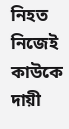নিহত নিজেই কাউকে দায়ী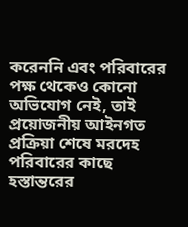করেননি এবং পরিবারের পক্ষ থেকেও কোনো অভিযোগ নেই, তাই প্রয়োজনীয় আইনগত প্রক্রিয়া শেষে মরদেহ পরিবারের কাছে হস্তান্তরের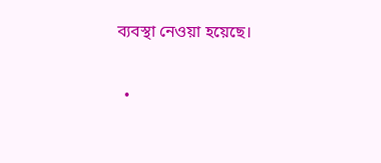ব্যবস্থা নেওয়া হয়েছে।

  •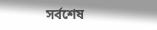সর্বশেষ